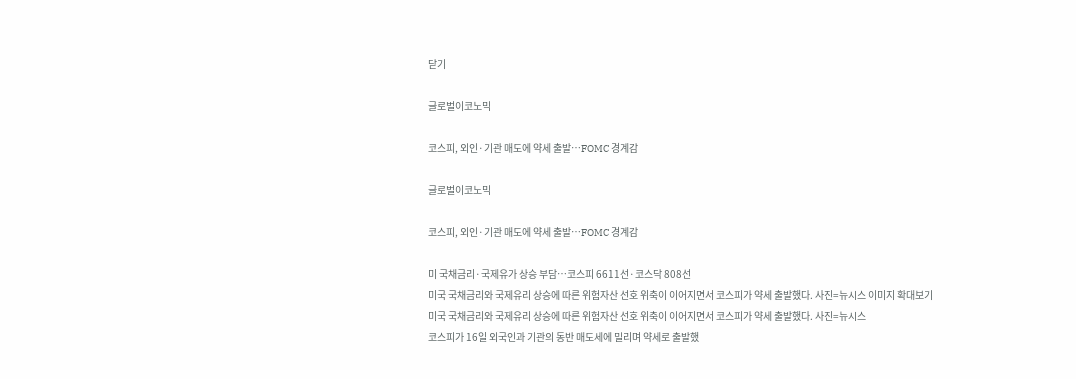닫기

글로벌이코노믹

코스피, 외인·기관 매도에 약세 출발…FOMC 경계감

글로벌이코노믹

코스피, 외인·기관 매도에 약세 출발…FOMC 경계감

미 국채금리·국제유가 상승 부담…코스피 6611선·코스닥 808선
미국 국채금리와 국제유리 상승에 따른 위험자산 선호 위축이 이어지면서 코스피가 약세 출발했다. 사진=뉴시스 이미지 확대보기
미국 국채금리와 국제유리 상승에 따른 위험자산 선호 위축이 이어지면서 코스피가 약세 출발했다. 사진=뉴시스
코스피가 16일 외국인과 기관의 동반 매도세에 밀리며 약세로 출발했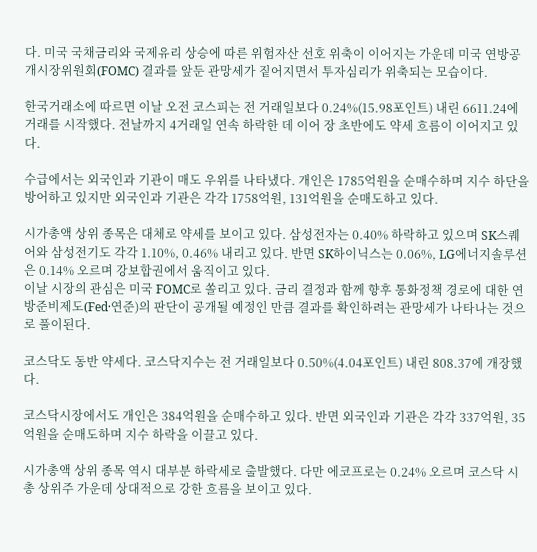다. 미국 국채금리와 국제유리 상승에 따른 위험자산 선호 위축이 이어지는 가운데 미국 연방공개시장위원회(FOMC) 결과를 앞둔 관망세가 짙어지면서 투자심리가 위축되는 모습이다.

한국거래소에 따르면 이날 오전 코스피는 전 거래일보다 0.24%(15.98포인트) 내린 6611.24에 거래를 시작했다. 전날까지 4거래일 연속 하락한 데 이어 장 초반에도 약세 흐름이 이어지고 있다.

수급에서는 외국인과 기관이 매도 우위를 나타냈다. 개인은 1785억원을 순매수하며 지수 하단을 방어하고 있지만 외국인과 기관은 각각 1758억원, 131억원을 순매도하고 있다.

시가총액 상위 종목은 대체로 약세를 보이고 있다. 삼성전자는 0.40% 하락하고 있으며 SK스퀘어와 삼성전기도 각각 1.10%, 0.46% 내리고 있다. 반면 SK하이닉스는 0.06%, LG에너지솔루션은 0.14% 오르며 강보합권에서 움직이고 있다.
이날 시장의 관심은 미국 FOMC로 쏠리고 있다. 금리 결정과 함께 향후 통화정책 경로에 대한 연방준비제도(Fed·연준)의 판단이 공개될 예정인 만큼 결과를 확인하려는 관망세가 나타나는 것으로 풀이된다.

코스닥도 동반 약세다. 코스닥지수는 전 거래일보다 0.50%(4.04포인트) 내린 808.37에 개장했다.

코스닥시장에서도 개인은 384억원을 순매수하고 있다. 반면 외국인과 기관은 각각 337억원, 35억원을 순매도하며 지수 하락을 이끌고 있다.

시가총액 상위 종목 역시 대부분 하락세로 출발했다. 다만 에코프로는 0.24% 오르며 코스닥 시총 상위주 가운데 상대적으로 강한 흐름을 보이고 있다.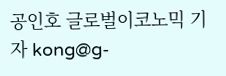공인호 글로벌이코노믹 기자 kong@g-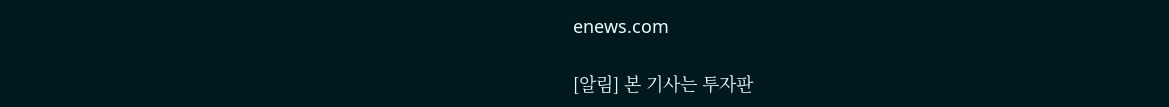enews.com

[알림] 본 기사는 투자판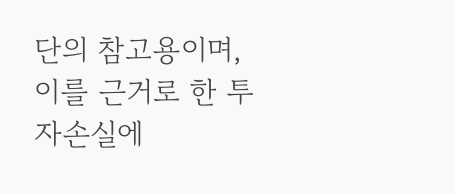단의 참고용이며, 이를 근거로 한 투자손실에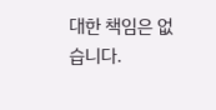대한 책임은 없습니다.